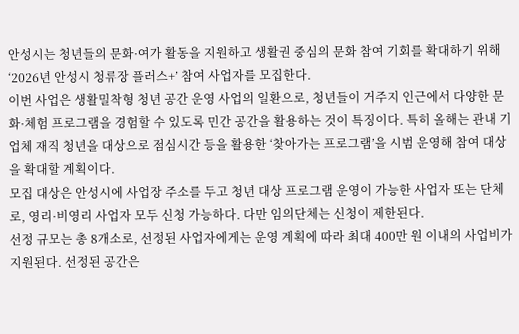안성시는 청년들의 문화·여가 활동을 지원하고 생활권 중심의 문화 참여 기회를 확대하기 위해 ‘2026년 안성시 청류장 플러스+’ 참여 사업자를 모집한다.
이번 사업은 생활밀착형 청년 공간 운영 사업의 일환으로, 청년들이 거주지 인근에서 다양한 문화·체험 프로그램을 경험할 수 있도록 민간 공간을 활용하는 것이 특징이다. 특히 올해는 관내 기업체 재직 청년을 대상으로 점심시간 등을 활용한 ‘찾아가는 프로그램’을 시범 운영해 참여 대상을 확대할 계획이다.
모집 대상은 안성시에 사업장 주소를 두고 청년 대상 프로그램 운영이 가능한 사업자 또는 단체로, 영리·비영리 사업자 모두 신청 가능하다. 다만 임의단체는 신청이 제한된다.
선정 규모는 총 8개소로, 선정된 사업자에게는 운영 계획에 따라 최대 400만 원 이내의 사업비가 지원된다. 선정된 공간은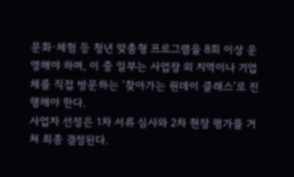문화·체험 등 청년 맞춤형 프로그램을 8회 이상 운영해야 하며, 이 중 일부는 사업장 외 지역이나 기업체를 직접 방문하는 ‘찾아가는 원데이 클래스’로 진행해야 한다.
사업자 선정은 1차 서류 심사와 2차 현장 평가를 거쳐 최종 결정된다.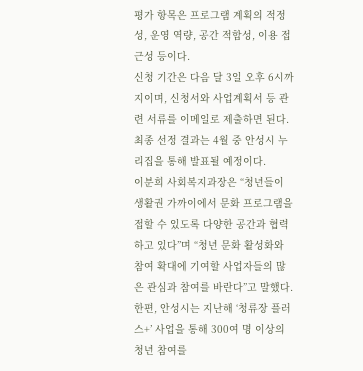평가 항목은 프로그램 계획의 적정성, 운영 역량, 공간 적합성, 이용 접근성 등이다.
신청 기간은 다음 달 3일 오후 6시까지이며, 신청서와 사업계획서 등 관련 서류를 이메일로 제출하면 된다. 최종 선정 결과는 4월 중 안성시 누리집을 통해 발표될 예정이다.
이분희 사회복지과장은 “청년들이 생활권 가까이에서 문화 프로그램을 접할 수 있도록 다양한 공간과 협력하고 있다”며 “청년 문화 활성화와 참여 확대에 기여할 사업자들의 많은 관심과 참여를 바란다”고 말했다.
한편, 안성시는 지난해 ‘청류장 플러스+’ 사업을 통해 300여 명 이상의 청년 참여를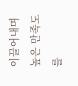이끌어내며 높은 만족도를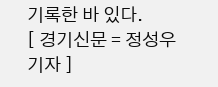기록한 바 있다.
[ 경기신문 = 정성우 기자 ]